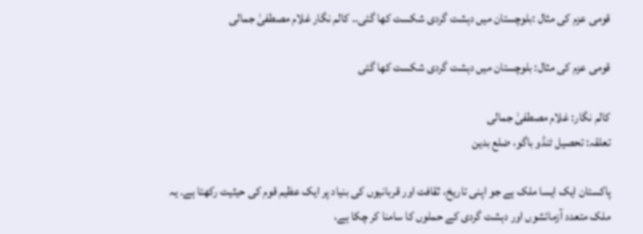قومی عزم کی مثال :بلوچستان میں دہشت گردی شکست کھا گئی.. کالم نگار غلام مصطفیٰ جمالی

قومی عزم کی مثال: بلوچستان میں دہشت گردی شکست کھا گئی

کالم نگار: غلام مصطفیٰ جمالی
تعلقہ: تحصیل ٹنڈو باگو، ضلع بدین

پاکستان ایک ایسا ملک ہے جو اپنی تاریخ، ثقافت اور قربانیوں کی بنیاد پر ایک عظیم قوم کی حیثیت رکھتا ہے۔ یہ ملک متعدد آزمائشوں اور دہشت گردی کے حملوں کا سامنا کر چکا ہے،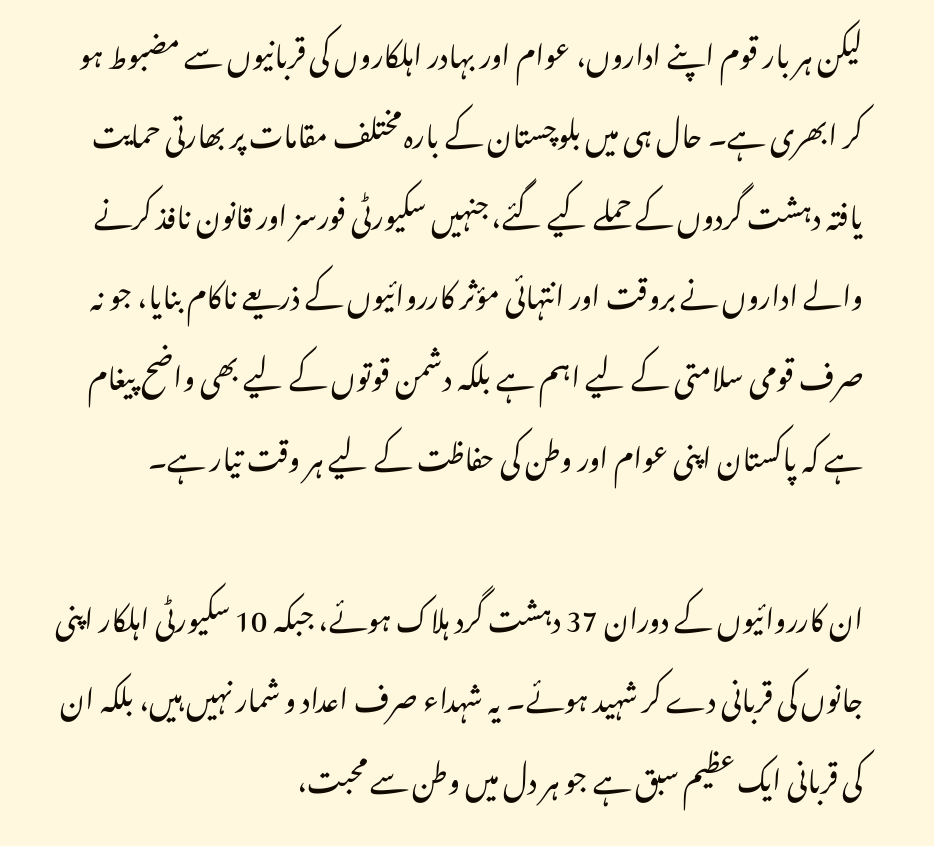لیکن ہر بار قوم اپنے اداروں، عوام اور بہادر اہلکاروں کی قربانیوں سے مضبوط ہو کر ابھری ہے۔ حال ہی میں بلوچستان کے بارہ مختلف مقامات پر بھارتی حمایت یافتہ دہشت گردوں کے حملے کیے گئے، جنہیں سکیورٹی فورسز اور قانون نافذ کرنے والے اداروں نے بروقت اور انتہائی مؤثر کارروائیوں کے ذریعے ناکام بنایا، جو نہ صرف قومی سلامتی کے لیے اہم ہے بلکہ دشمن قوتوں کے لیے بھی واضح پیغام ہے کہ پاکستان اپنی عوام اور وطن کی حفاظت کے لیے ہر وقت تیار ہے۔

ان کارروائیوں کے دوران 37 دہشت گرد ہلاک ہوئے، جبکہ 10 سکیورٹی اہلکار اپنی جانوں کی قربانی دے کر شہید ہوئے۔ یہ شہداء صرف اعداد و شمار نہیں ہیں، بلکہ ان کی قربانی ایک عظیم سبق ہے جو ہر دل میں وطن سے محبت،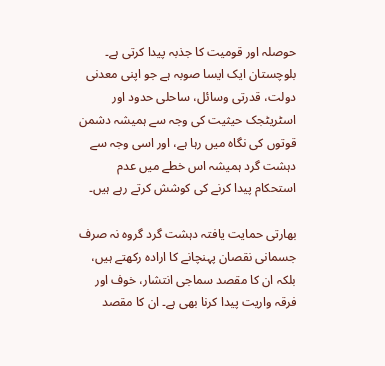حوصلہ اور قومیت کا جذبہ پیدا کرتی ہے۔ بلوچستان ایک ایسا صوبہ ہے جو اپنی معدنی دولت، قدرتی وسائل، ساحلی حدود اور اسٹریٹجک حیثیت کی وجہ سے ہمیشہ دشمن قوتوں کی نگاہ میں رہا ہے، اور اسی وجہ سے دہشت گرد ہمیشہ اس خطے میں عدم استحکام پیدا کرنے کی کوشش کرتے رہے ہیں۔

بھارتی حمایت یافتہ دہشت گرد گروہ نہ صرف جسمانی نقصان پہنچانے کا ارادہ رکھتے ہیں، بلکہ ان کا مقصد سماجی انتشار، خوف اور فرقہ واریت پیدا کرنا بھی ہے۔ ان کا مقصد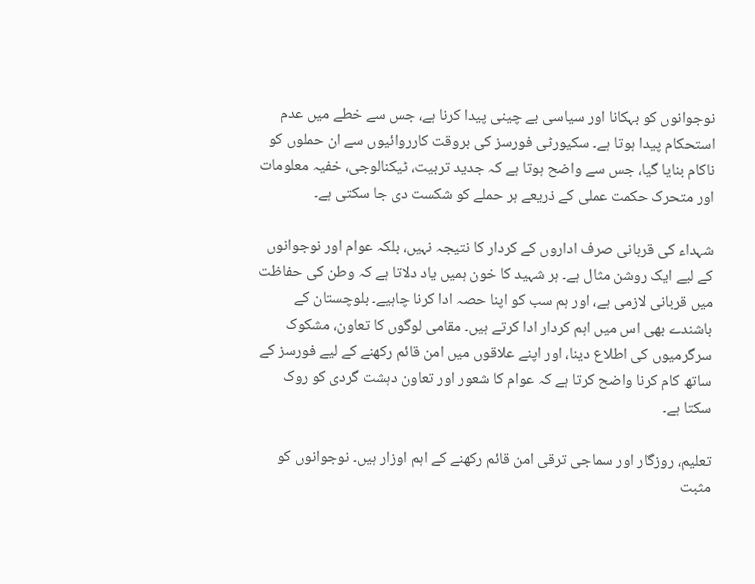نوجوانوں کو بہکانا اور سیاسی بے چینی پیدا کرنا ہے، جس سے خطے میں عدم استحکام پیدا ہوتا ہے۔ سکیورٹی فورسز کی بروقت کارروائیوں سے ان حملوں کو ناکام بنایا گیا، جس سے واضح ہوتا ہے کہ جدید تربیت، ٹیکنالوجی، خفیہ معلومات اور متحرک حکمت عملی کے ذریعے ہر حملے کو شکست دی جا سکتی ہے۔

شہداء کی قربانی صرف اداروں کے کردار کا نتیجہ نہیں، بلکہ عوام اور نوجوانوں کے لیے ایک روشن مثال ہے۔ ہر شہید کا خون ہمیں یاد دلاتا ہے کہ وطن کی حفاظت میں قربانی لازمی ہے، اور ہم سب کو اپنا حصہ ادا کرنا چاہیے۔ بلوچستان کے باشندے بھی اس میں اہم کردار ادا کرتے ہیں۔ مقامی لوگوں کا تعاون، مشکوک سرگرمیوں کی اطلاع دینا، اور اپنے علاقوں میں امن قائم رکھنے کے لیے فورسز کے ساتھ کام کرنا واضح کرتا ہے کہ عوام کا شعور اور تعاون دہشت گردی کو روک سکتا ہے۔

تعلیم، روزگار اور سماجی ترقی امن قائم رکھنے کے اہم اوزار ہیں۔ نوجوانوں کو مثبت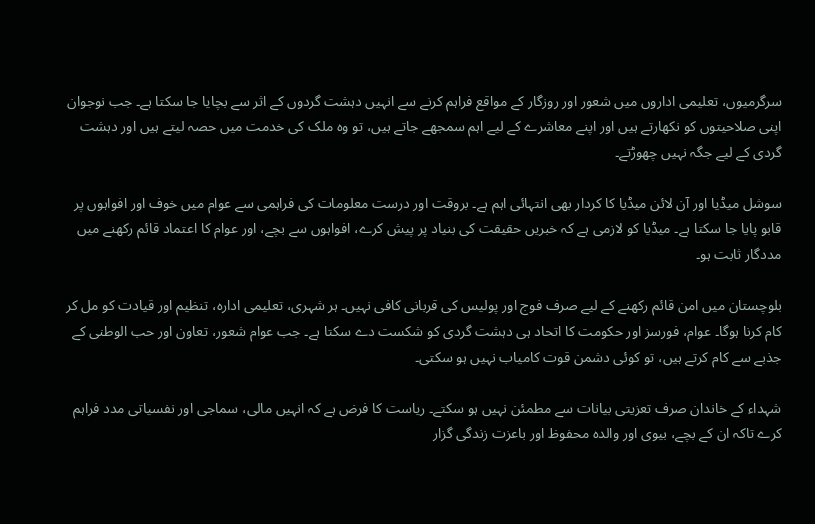سرگرمیوں، تعلیمی اداروں میں شعور اور روزگار کے مواقع فراہم کرنے سے انہیں دہشت گردوں کے اثر سے بچایا جا سکتا ہے۔ جب نوجوان اپنی صلاحیتوں کو نکھارتے ہیں اور اپنے معاشرے کے لیے اہم سمجھے جاتے ہیں، تو وہ ملک کی خدمت میں حصہ لیتے ہیں اور دہشت گردی کے لیے جگہ نہیں چھوڑتے۔

سوشل میڈیا اور آن لائن میڈیا کا کردار بھی انتہائی اہم ہے۔ بروقت اور درست معلومات کی فراہمی سے عوام میں خوف اور افواہوں پر قابو پایا جا سکتا ہے۔ میڈیا کو لازمی ہے کہ خبریں حقیقت کی بنیاد پر پیش کرے، افواہوں سے بچے، اور عوام کا اعتماد قائم رکھنے میں مددگار ثابت ہو۔

بلوچستان میں امن قائم رکھنے کے لیے صرف فوج اور پولیس کی قربانی کافی نہیں۔ ہر شہری، تعلیمی ادارہ، تنظیم اور قیادت کو مل کر کام کرنا ہوگا۔ عوام، فورسز اور حکومت کا اتحاد ہی دہشت گردی کو شکست دے سکتا ہے۔ جب عوام شعور، تعاون اور حب الوطنی کے جذبے سے کام کرتے ہیں، تو کوئی دشمن قوت کامیاب نہیں ہو سکتی۔

شہداء کے خاندان صرف تعزیتی بیانات سے مطمئن نہیں ہو سکتے۔ ریاست کا فرض ہے کہ انہیں مالی، سماجی اور نفسیاتی مدد فراہم کرے تاکہ ان کے بچے، بیوی اور والدہ محفوظ اور باعزت زندگی گزار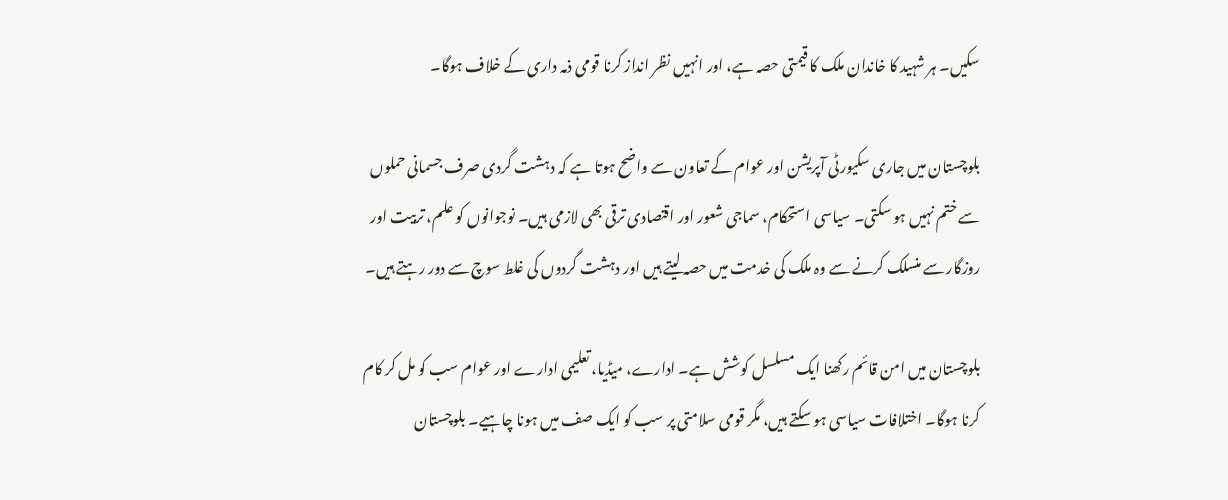سکیں۔ ہر شہید کا خاندان ملک کا قیمتی حصہ ہے، اور انہیں نظر انداز کرنا قومی ذمہ داری کے خلاف ہوگا۔

بلوچستان میں جاری سکیورٹی آپریشن اور عوام کے تعاون سے واضح ہوتا ہے کہ دہشت گردی صرف جسمانی حملوں سے ختم نہیں ہو سکتی۔ سیاسی استحکام، سماجی شعور اور اقتصادی ترقی بھی لازمی ہیں۔ نوجوانوں کو علم، تربیت اور روزگار سے منسلک کرنے سے وہ ملک کی خدمت میں حصہ لیتے ہیں اور دہشت گردوں کی غلط سوچ سے دور رہتے ہیں۔

بلوچستان میں امن قائم رکھنا ایک مسلسل کوشش ہے۔ ادارے، میڈیا، تعلیمی ادارے اور عوام سب کو مل کر کام کرنا ہوگا۔ اختلافات سیاسی ہو سکتے ہیں، مگر قومی سلامتی پر سب کو ایک صف میں ہونا چاہیے۔ بلوچستان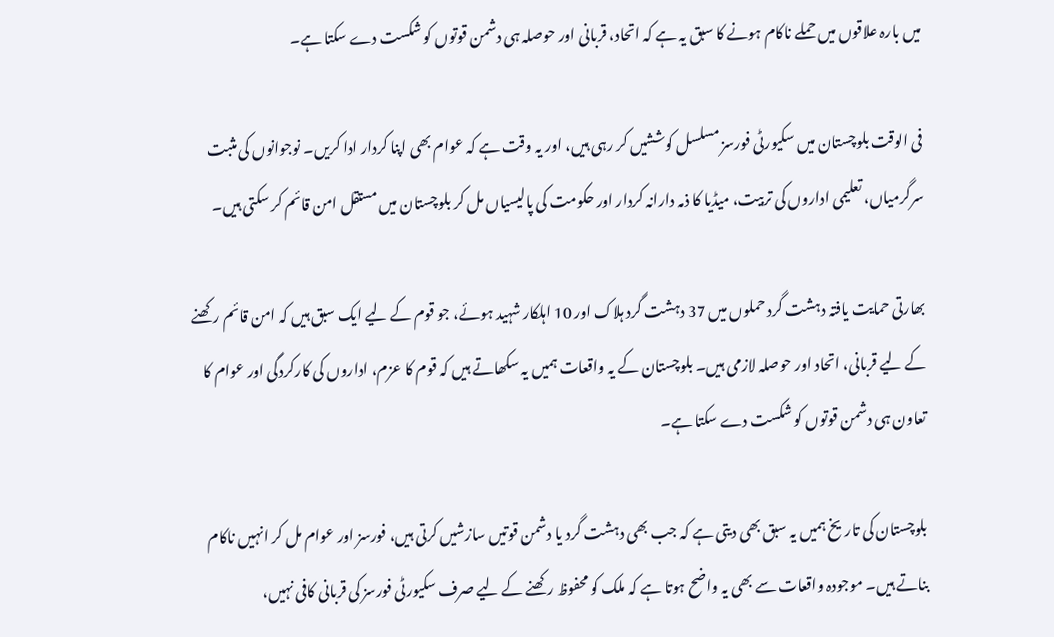میں بارہ علاقوں میں حملے ناکام ہونے کا سبق یہ ہے کہ اتحاد، قربانی اور حوصلہ ہی دشمن قوتوں کو شکست دے سکتا ہے۔

فی الوقت بلوچستان میں سکیورٹی فورسز مسلسل کوششیں کر رہی ہیں، اور یہ وقت ہے کہ عوام بھی اپنا کردار ادا کریں۔ نوجوانوں کی مثبت سرگرمیاں، تعلیمی اداروں کی تربیت، میڈیا کا ذمہ دارانہ کردار اور حکومت کی پالیسیاں مل کر بلوچستان میں مستقل امن قائم کر سکتی ہیں۔

بھارتی حمایت یافتہ دہشت گرد حملوں میں 37 دہشت گرد ہلاک اور 10 اہلکار شہید ہوئے، جو قوم کے لیے ایک سبق ہیں کہ امن قائم رکھنے کے لیے قربانی، اتحاد اور حوصلہ لازمی ہیں۔ بلوچستان کے یہ واقعات ہمیں یہ سکھاتے ہیں کہ قوم کا عزم، اداروں کی کارکردگی اور عوام کا تعاون ہی دشمن قوتوں کو شکست دے سکتا ہے۔

بلوچستان کی تاریخ ہمیں یہ سبق بھی دیتی ہے کہ جب بھی دہشت گرد یا دشمن قوتیں سازشیں کرتی ہیں، فورسز اور عوام مل کر انہیں ناکام بناتے ہیں۔ موجودہ واقعات سے بھی یہ واضح ہوتا ہے کہ ملک کو محفوظ رکھنے کے لیے صرف سکیورٹی فورسز کی قربانی کافی نہیں،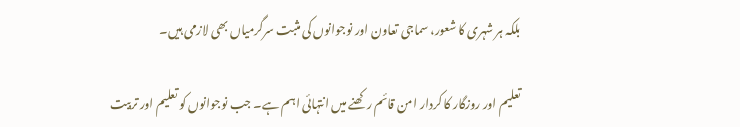بلکہ ہر شہری کا شعور، سماجی تعاون اور نوجوانوں کی مثبت سرگرمیاں بھی لازمی ہیں۔

تعلیم اور روزگار کا کردار امن قائم رکھنے میں انتہائی اہم ہے۔ جب نوجوانوں کو تعلیم اور تربیت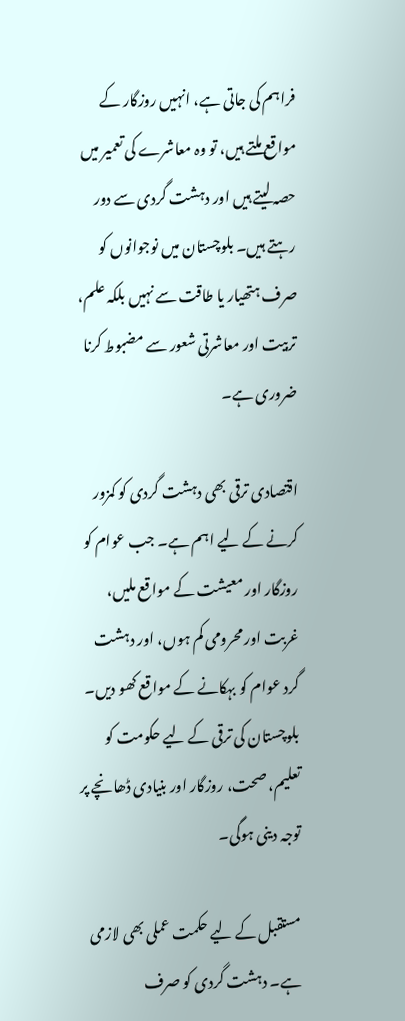فراہم کی جاتی ہے، انہیں روزگار کے مواقع ملتے ہیں، تو وہ معاشرے کی تعمیر میں حصہ لیتے ہیں اور دہشت گردی سے دور رہتے ہیں۔ بلوچستان میں نوجوانوں کو صرف ہتھیار یا طاقت سے نہیں بلکہ علم، تربیت اور معاشرتی شعور سے مضبوط کرنا ضروری ہے۔

اقتصادی ترقی بھی دہشت گردی کو کمزور کرنے کے لیے اہم ہے۔ جب عوام کو روزگار اور معیشت کے مواقع ملیں، غربت اور محرومی کم ہوں، اور دہشت گرد عوام کو بہکانے کے مواقع کھو دیں۔ بلوچستان کی ترقی کے لیے حکومت کو تعلیم، صحت، روزگار اور بنیادی ڈھانچے پر توجہ دینی ہوگی۔

مستقبل کے لیے حکمت عملی بھی لازمی ہے۔ دہشت گردی کو صرف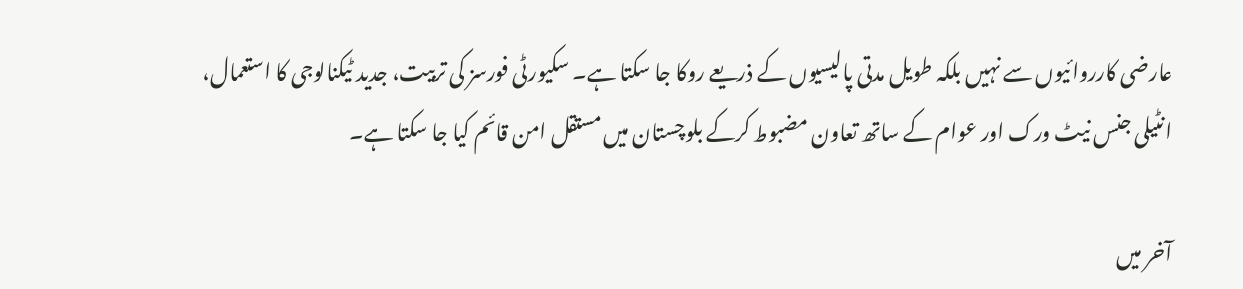عارضی کارروائیوں سے نہیں بلکہ طویل مدتی پالیسیوں کے ذریعے روکا جا سکتا ہے۔ سکیورٹی فورسز کی تربیت، جدید ٹیکنالوجی کا استعمال، انٹیلی جنس نیٹ ورک اور عوام کے ساتھ تعاون مضبوط کرکے بلوچستان میں مستقل امن قائم کیا جا سکتا ہے۔

آخر میں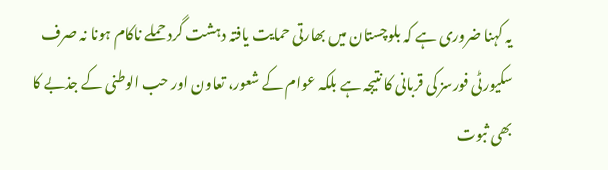یہ کہنا ضروری ہے کہ بلوچستان میں بھارتی حمایت یافتہ دہشت گرد حملے ناکام ہونا نہ صرف سکیورٹی فورسز کی قربانی کا نتیجہ ہے بلکہ عوام کے شعور، تعاون اور حب الوطنی کے جذبے کا بھی ثبوت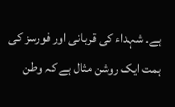ہے۔ شہداء کی قربانی اور فورسز کی ہمت ایک روشن مثال ہے کہ وطن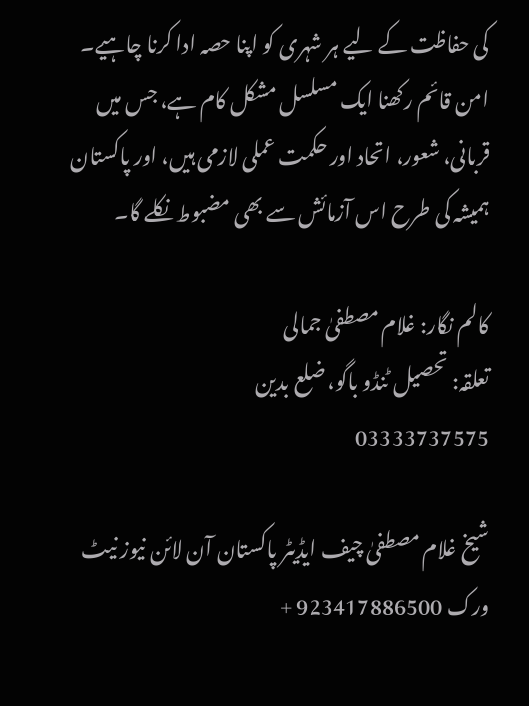کی حفاظت کے لیے ہر شہری کو اپنا حصہ ادا کرنا چاہیے۔ امن قائم رکھنا ایک مسلسل مشکل کام ہے، جس میں قربانی، شعور، اتحاد اور حکمت عملی لازمی ہیں، اور پاکستان ہمیشہ کی طرح اس آزمائش سے بھی مضبوط نکلے گا۔

کالم نگار: غلام مصطفیٰ جمالی
تعلقہ: تحصیل ٹنڈو باگو، ضلع بدین
03333737575

شیخ غلام مصطفیٰ چیف ایڈیٹر پاکستان آن لائن نیوز نیٹ ورک 923417886500 +